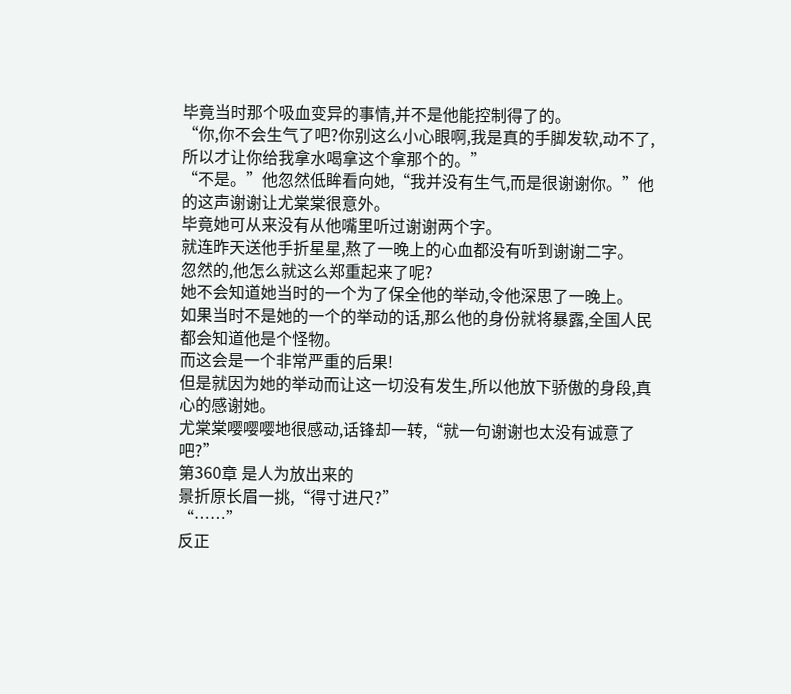毕竟当时那个吸血变异的事情,并不是他能控制得了的。
“你,你不会生气了吧?你别这么小心眼啊,我是真的手脚发软,动不了,所以才让你给我拿水喝拿这个拿那个的。”
“不是。”他忽然低眸看向她,“我并没有生气,而是很谢谢你。”他的这声谢谢让尤棠棠很意外。
毕竟她可从来没有从他嘴里听过谢谢两个字。
就连昨天送他手折星星,熬了一晚上的心血都没有听到谢谢二字。
忽然的,他怎么就这么郑重起来了呢?
她不会知道她当时的一个为了保全他的举动,令他深思了一晚上。
如果当时不是她的一个的举动的话,那么他的身份就将暴露,全国人民都会知道他是个怪物。
而这会是一个非常严重的后果!
但是就因为她的举动而让这一切没有发生,所以他放下骄傲的身段,真心的感谢她。
尤棠棠嘤嘤嘤地很感动,话锋却一转,“就一句谢谢也太没有诚意了吧?”
第360章 是人为放出来的
景折原长眉一挑,“得寸进尺?”
“……”
反正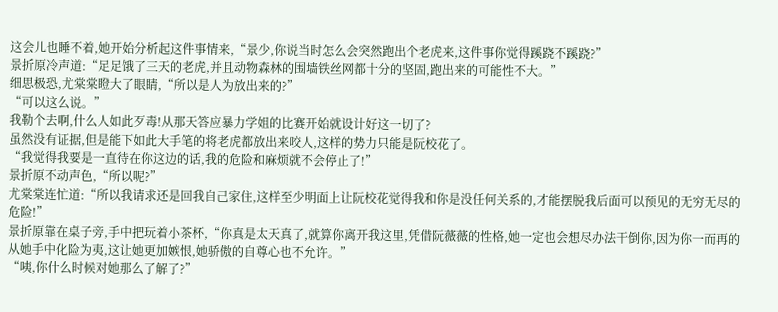这会儿也睡不着,她开始分析起这件事情来,“景少,你说当时怎么会突然跑出个老虎来,这件事你觉得蹊跷不蹊跷?”
景折原冷声道:“足足饿了三天的老虎,并且动物森林的围墙铁丝网都十分的坚固,跑出来的可能性不大。”
细思极恐,尤棠棠瞪大了眼睛,“所以是人为放出来的?”
“可以这么说。”
我勒个去啊,什么人如此歹毒!从那天答应暴力学姐的比赛开始就设计好这一切了?
虽然没有证据,但是能下如此大手笔的将老虎都放出来咬人,这样的势力只能是阮校花了。
“我觉得我要是一直待在你这边的话,我的危险和麻烦就不会停止了!”
景折原不动声色,“所以呢?”
尤棠棠连忙道:“所以我请求还是回我自己家住,这样至少明面上让阮校花觉得我和你是没任何关系的,才能摆脱我后面可以预见的无穷无尽的危险!”
景折原靠在桌子旁,手中把玩着小茶杯,“你真是太天真了,就算你离开我这里,凭借阮薇薇的性格,她一定也会想尽办法干倒你,因为你一而再的从她手中化险为夷,这让她更加嫉恨,她骄傲的自尊心也不允许。”
“咦,你什么时候对她那么了解了?”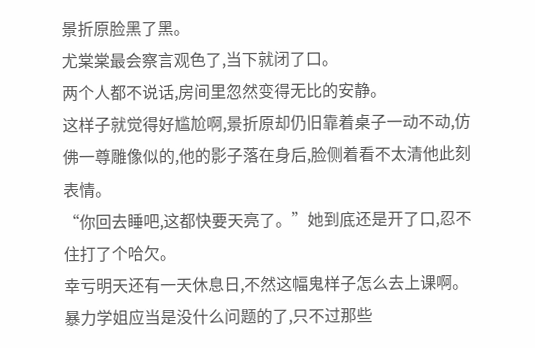景折原脸黑了黑。
尤棠棠最会察言观色了,当下就闭了口。
两个人都不说话,房间里忽然变得无比的安静。
这样子就觉得好尴尬啊,景折原却仍旧靠着桌子一动不动,仿佛一尊雕像似的,他的影子落在身后,脸侧着看不太清他此刻表情。
“你回去睡吧,这都快要天亮了。”她到底还是开了口,忍不住打了个哈欠。
幸亏明天还有一天休息日,不然这幅鬼样子怎么去上课啊。
暴力学姐应当是没什么问题的了,只不过那些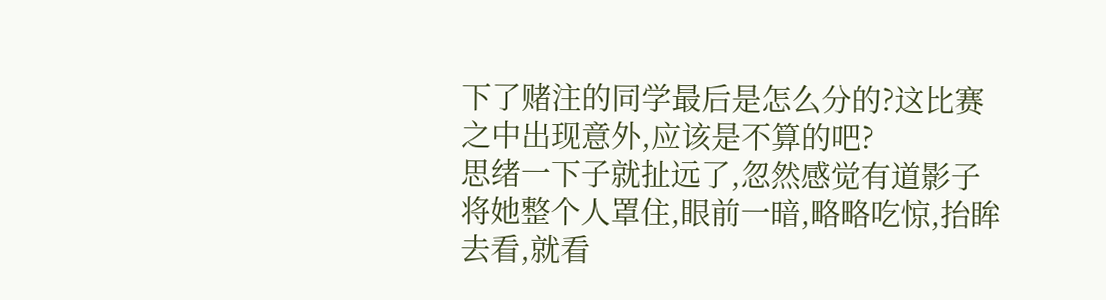下了赌注的同学最后是怎么分的?这比赛之中出现意外,应该是不算的吧?
思绪一下子就扯远了,忽然感觉有道影子将她整个人罩住,眼前一暗,略略吃惊,抬眸去看,就看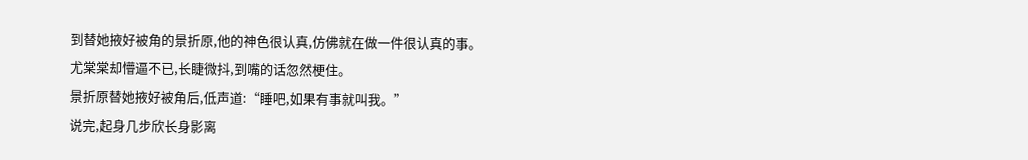到替她掖好被角的景折原,他的神色很认真,仿佛就在做一件很认真的事。
尤棠棠却懵逼不已,长睫微抖,到嘴的话忽然梗住。
景折原替她掖好被角后,低声道:“睡吧,如果有事就叫我。”
说完,起身几步欣长身影离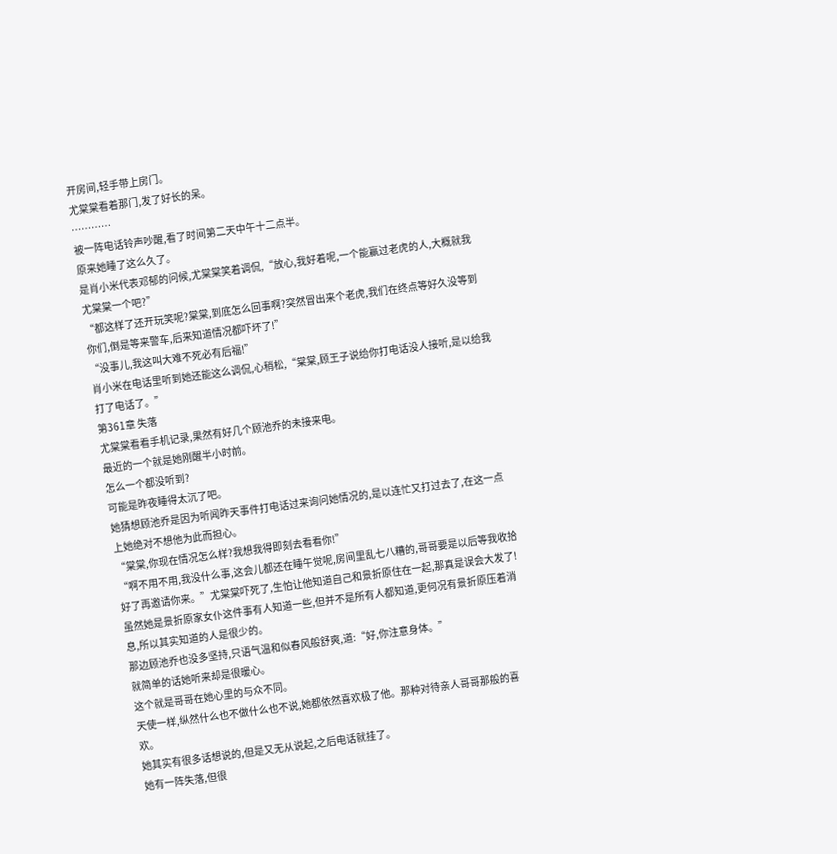开房间,轻手带上房门。
尤棠棠看着那门,发了好长的呆。
…………
被一阵电话铃声吵醒,看了时间第二天中午十二点半。
原来她睡了这么久了。
是肖小米代表邓郁的问候,尤棠棠笑着调侃,“放心,我好着呢,一个能赢过老虎的人,大概就我尤棠棠一个吧?”
“都这样了还开玩笑呢?棠棠,到底怎么回事啊?突然冒出来个老虎,我们在终点等好久没等到你们,倒是等来警车,后来知道情况都吓坏了!”
“没事儿,我这叫大难不死必有后福!”
肖小米在电话里听到她还能这么调侃,心稍松,“棠棠,顾王子说给你打电话没人接听,是以给我打了电话了。”
第361章 失落
尤棠棠看看手机记录,果然有好几个顾池乔的未接来电。
最近的一个就是她刚醒半小时前。
怎么一个都没听到?
可能是昨夜睡得太沉了吧。
她猜想顾池乔是因为听闻昨天事件打电话过来询问她情况的,是以连忙又打过去了,在这一点上她绝对不想他为此而担心。
“棠棠,你现在情况怎么样?我想我得即刻去看看你!”
“啊不用不用,我没什么事,这会儿都还在睡午觉呢,房间里乱七八糟的,哥哥要是以后等我收拾好了再邀请你来。”尤棠棠吓死了,生怕让他知道自己和景折原住在一起,那真是误会大发了!
虽然她是景折原家女仆这件事有人知道一些,但并不是所有人都知道,更何况有景折原压着消息,所以其实知道的人是很少的。
那边顾池乔也没多坚持,只语气温和似春风般舒爽,道:“好,你注意身体。”
就简单的话她听来却是很暖心。
这个就是哥哥在她心里的与众不同。
天使一样,纵然什么也不做什么也不说,她都依然喜欢极了他。那种对待亲人哥哥那般的喜欢。
她其实有很多话想说的,但是又无从说起,之后电话就挂了。
她有一阵失落,但很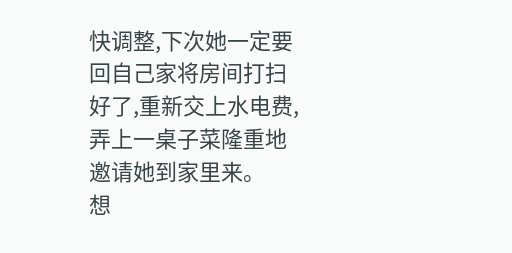快调整,下次她一定要回自己家将房间打扫好了,重新交上水电费,弄上一桌子菜隆重地邀请她到家里来。
想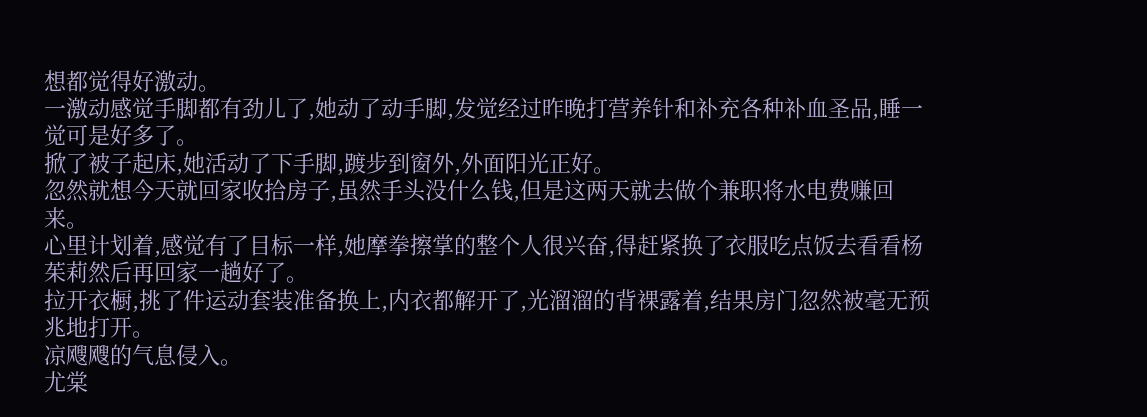想都觉得好激动。
一激动感觉手脚都有劲儿了,她动了动手脚,发觉经过昨晚打营养针和补充各种补血圣品,睡一觉可是好多了。
掀了被子起床,她活动了下手脚,踱步到窗外,外面阳光正好。
忽然就想今天就回家收拾房子,虽然手头没什么钱,但是这两天就去做个兼职将水电费赚回来。
心里计划着,感觉有了目标一样,她摩拳擦掌的整个人很兴奋,得赶紧换了衣服吃点饭去看看杨茱莉然后再回家一趟好了。
拉开衣橱,挑了件运动套装准备换上,内衣都解开了,光溜溜的背裸露着,结果房门忽然被毫无预兆地打开。
凉飕飕的气息侵入。
尤棠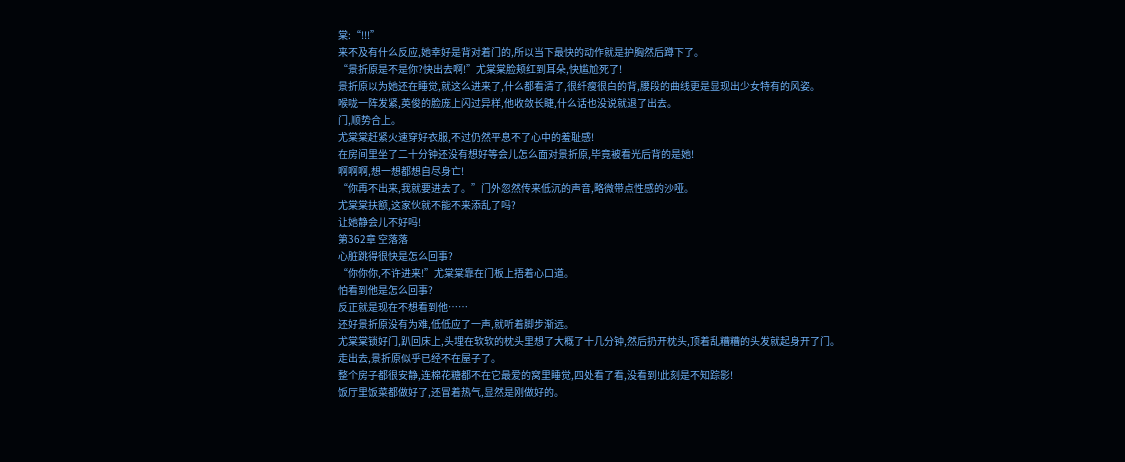棠:“!!!”
来不及有什么反应,她幸好是背对着门的,所以当下最快的动作就是护胸然后蹲下了。
“景折原是不是你?快出去啊!”尤棠棠脸颊红到耳朵,快尴尬死了!
景折原以为她还在睡觉,就这么进来了,什么都看清了,很纤瘦很白的背,腰段的曲线更是显现出少女特有的风姿。
喉咙一阵发紧,英俊的脸庞上闪过异样,他收敛长睫,什么话也没说就退了出去。
门,顺势合上。
尤棠棠赶紧火速穿好衣服,不过仍然平息不了心中的羞耻感!
在房间里坐了二十分钟还没有想好等会儿怎么面对景折原,毕竟被看光后背的是她!
啊啊啊,想一想都想自尽身亡!
“你再不出来,我就要进去了。”门外忽然传来低沉的声音,略微带点性感的沙哑。
尤棠棠扶额,这家伙就不能不来添乱了吗?
让她静会儿不好吗!
第362章 空落落
心脏跳得很快是怎么回事?
“你你你,不许进来!”尤棠棠靠在门板上捂着心口道。
怕看到他是怎么回事?
反正就是现在不想看到他……
还好景折原没有为难,低低应了一声,就听着脚步渐远。
尤棠棠锁好门,趴回床上,头埋在软软的枕头里想了大概了十几分钟,然后扔开枕头,顶着乱糟糟的头发就起身开了门。
走出去,景折原似乎已经不在屋子了。
整个房子都很安静,连棉花糖都不在它最爱的窝里睡觉,四处看了看,没看到!此刻是不知踪影!
饭厅里饭菜都做好了,还冒着热气,显然是刚做好的。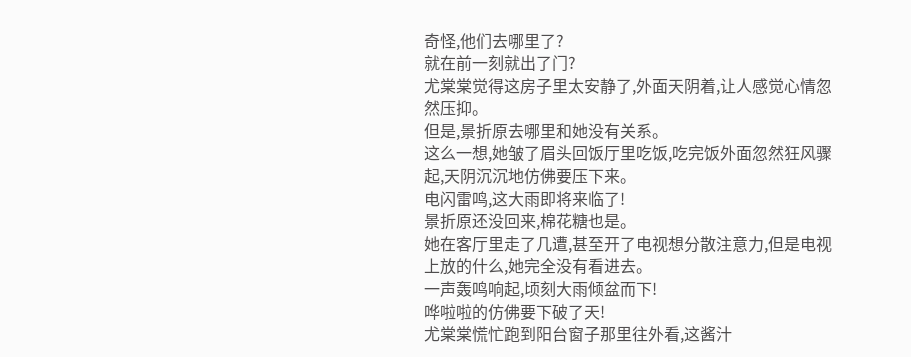奇怪,他们去哪里了?
就在前一刻就出了门?
尤棠棠觉得这房子里太安静了,外面天阴着,让人感觉心情忽然压抑。
但是,景折原去哪里和她没有关系。
这么一想,她皱了眉头回饭厅里吃饭,吃完饭外面忽然狂风骤起,天阴沉沉地仿佛要压下来。
电闪雷鸣,这大雨即将来临了!
景折原还没回来,棉花糖也是。
她在客厅里走了几遭,甚至开了电视想分散注意力,但是电视上放的什么,她完全没有看进去。
一声轰鸣响起,顷刻大雨倾盆而下!
哗啦啦的仿佛要下破了天!
尤棠棠慌忙跑到阳台窗子那里往外看,这酱汁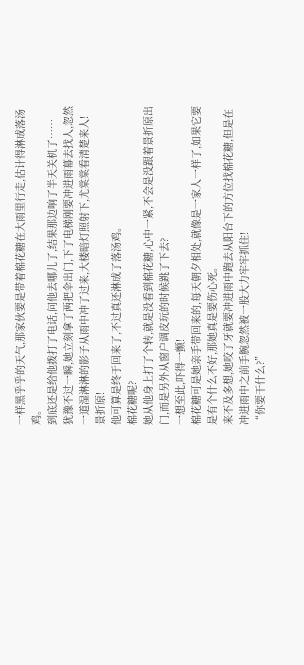一样黑乎乎的天气,那家伙要是带着棉花糖在大雨里行走,估计得淋成落汤鸡。
到底还是给他拨打了电话,问他去哪儿了,结果那边响了半天关机了……
犹豫不过一瞬,她立刻拿了两把伞出门,下了电梯刚要冲进雨幕去找人,忽然一道湿淋淋的影子从雨中冲了过来,大楼暗灯照射下,尤棠棠看清楚来人!
景折原!
他可算是终于回来了,不过真还淋成了落汤鸡。
棉花糖呢?
她从他身上打了个转,就是没看到棉花糖,心中一紧,不会是没跟着景折原出门,而是另外从窗户调皮玩的时候跳了下去?
一想至此,吓得一颤!
棉花糖可是她亲手带回来的,每天朝夕相处,就像是一家人一样了,如果它要是有个什么不好,那她真是要伤心死。
来不及多想,她咬了牙就要冲进雨中跑去从阳台下的方位找棉花糖,但是在冲进雨中之前手腕忽然被一股大力牢牢抓住!
“你要干什么?”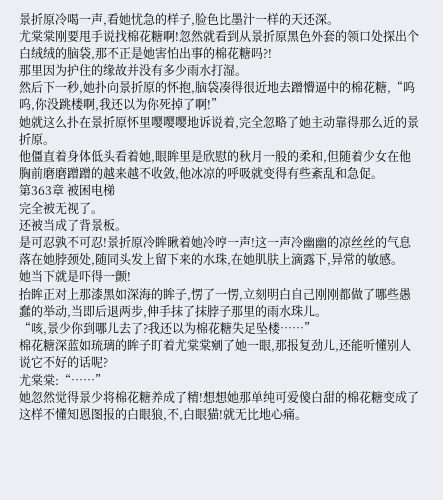景折原冷喝一声,看她忧急的样子,脸色比墨汁一样的天还深。
尤棠棠刚要甩手说找棉花糖啊!忽然就看到从景折原黑色外套的领口处探出个白绒绒的脑袋,那不正是她害怕出事的棉花糖吗?!
那里因为护住的缘故并没有多少雨水打湿。
然后下一秒,她扑向景折原的怀抱,脑袋凑得很近地去蹭懵逼中的棉花糖,“呜呜,你没跳楼啊,我还以为你死掉了啊!”
她就这么扑在景折原怀里嘤嘤嘤地诉说着,完全忽略了她主动靠得那么近的景折原。
他僵直着身体低头看着她,眼眸里是欣慰的秋月一般的柔和,但随着少女在他胸前磨磨蹭蹭的越来越不收敛,他冰凉的呼吸就变得有些紊乱和急促。
第363章 被困电梯
完全被无视了。
还被当成了背景板。
是可忍孰不可忍!景折原冷眸瞅着她冷哼一声!这一声冷幽幽的凉丝丝的气息落在她脖颈处,随同头发上留下来的水珠,在她肌肤上滴露下,异常的敏感。
她当下就是吓得一颤!
抬眸正对上那漆黑如深海的眸子,愣了一愣,立刻明白自己刚刚都做了哪些愚蠢的举动,当即后退两步,伸手抹了抹脖子那里的雨水珠儿。
“咳,景少你到哪儿去了?我还以为棉花糖失足坠楼……”
棉花糖深蓝如琉璃的眸子盯着尤棠棠剜了她一眼,那报复劲儿,还能听懂别人说它不好的话呢?
尤棠棠:“……”
她忽然觉得景少将棉花糖养成了精!想想她那单纯可爱傻白甜的棉花糖变成了这样不懂知恩图报的白眼狼,不,白眼猫!就无比地心痛。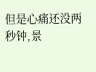但是心痛还没两秒钟,景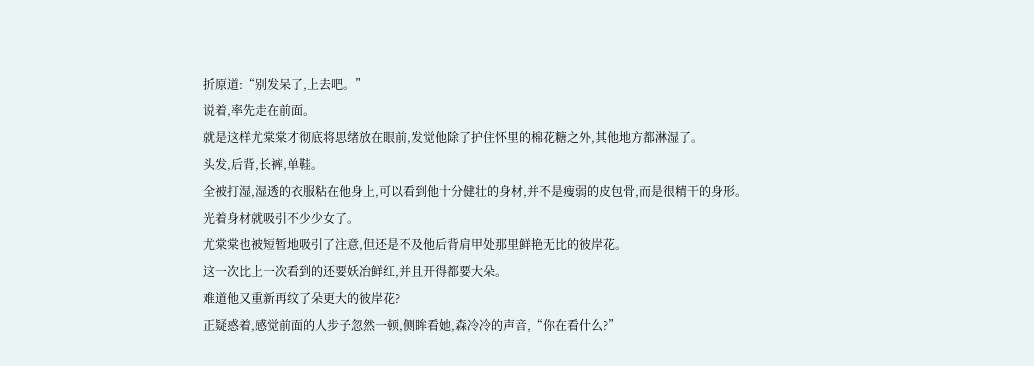折原道:“别发呆了,上去吧。”
说着,率先走在前面。
就是这样尤棠棠才彻底将思绪放在眼前,发觉他除了护住怀里的棉花糖之外,其他地方都淋湿了。
头发,后背,长裤,单鞋。
全被打湿,湿透的衣服粘在他身上,可以看到他十分健壮的身材,并不是瘦弱的皮包骨,而是很精干的身形。
光着身材就吸引不少少女了。
尤棠棠也被短暂地吸引了注意,但还是不及他后背肩甲处那里鲜艳无比的彼岸花。
这一次比上一次看到的还要妖冶鲜红,并且开得都要大朵。
难道他又重新再纹了朵更大的彼岸花?
正疑惑着,感觉前面的人步子忽然一顿,侧眸看她,森冷冷的声音,“你在看什么?”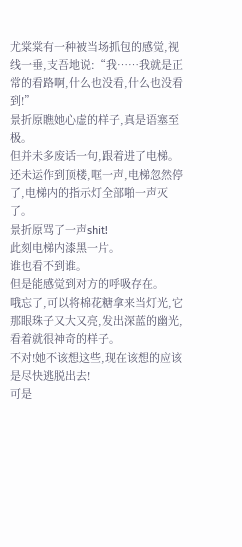尤棠棠有一种被当场抓包的感觉,视线一垂,支吾地说:“我……我就是正常的看路啊,什么也没看,什么也没看到!”
景折原瞧她心虚的样子,真是语塞至极。
但并未多废话一句,跟着进了电梯。
还未运作到顶楼,哐一声,电梯忽然停了,电梯内的指示灯全部啪一声灭了。
景折原骂了一声shit!
此刻电梯内漆黑一片。
谁也看不到谁。
但是能感觉到对方的呼吸存在。
哦忘了,可以将棉花糖拿来当灯光,它那眼珠子又大又亮,发出深蓝的幽光,看着就很神奇的样子。
不对!她不该想这些,现在该想的应该是尽快逃脱出去!
可是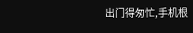出门得匆忙,手机根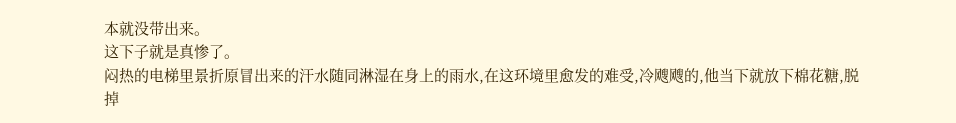本就没带出来。
这下子就是真惨了。
闷热的电梯里景折原冒出来的汗水随同淋湿在身上的雨水,在这环境里愈发的难受,冷飕飕的,他当下就放下棉花糖,脱掉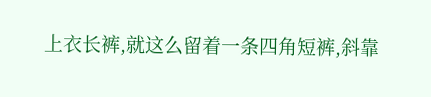上衣长裤,就这么留着一条四角短裤,斜靠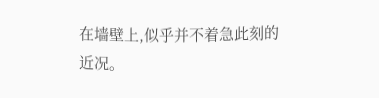在墙壁上,似乎并不着急此刻的近况。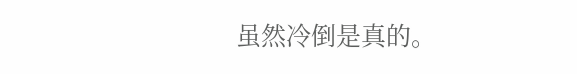虽然冷倒是真的。